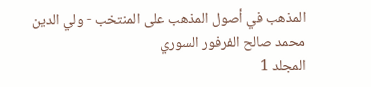المذهب في أصول المذهب على المنتخب - ولي الدين محمد صالح الفرفور السوري
المجلد 1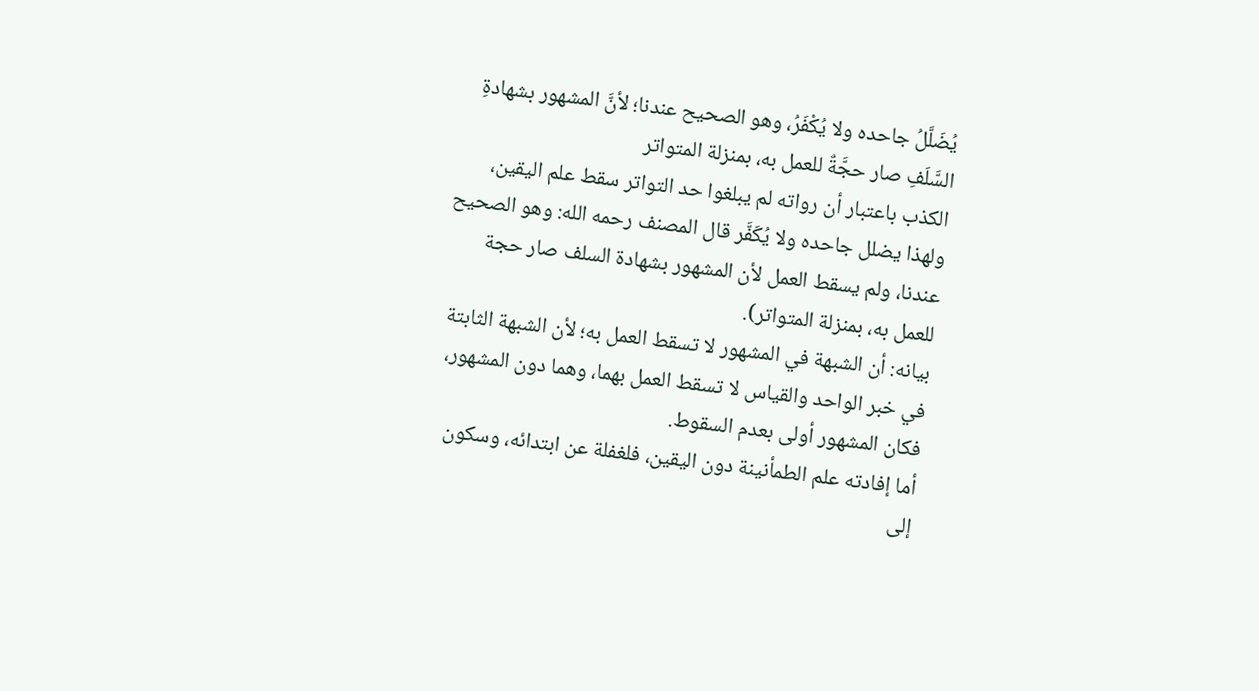يُضَلَّلُ جاحده ولا يُكْفَرُ، وهو الصحيح عندنا؛ لأنَّ المشهور بشهادةِ السَّلَفِ صار حجَّةٌ للعمل به، بمنزلة المتواتر
الكذب باعتبار أن رواته لم يبلغوا حد التواتر سقط علم اليقين، ولهذا يضلل جاحده ولا يُكَفَّر قال المصنف رحمه الله: وهو الصحيح عندنا، ولم يسقط العمل لأن المشهور بشهادة السلف صار حجة للعمل به، بمنزلة المتواتر).
بيانه: أن الشبهة في المشهور لا تسقط العمل به؛ لأن الشبهة الثابتة في خبر الواحد والقياس لا تسقط العمل بهما، وهما دون المشهور، فكان المشهور أولى بعدم السقوط.
أما إفادته علم الطمأنينة دون اليقين، فلغفلة عن ابتدائه، وسكون إلى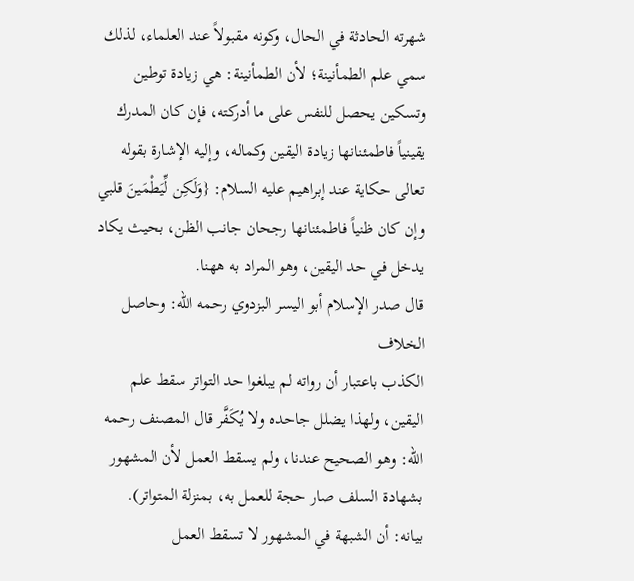شهرته الحادثة في الحال، وكونه مقبولاً عند العلماء، لذلك سمي علم الطمأنينة؛ لأن الطمأنينة: هي زيادة توطين وتسكين يحصل للنفس على ما أدركته، فإن كان المدرك يقينياً فاطمئنانها زيادة اليقين وكماله، وإليه الإشارة بقوله تعالى حكاية عند إبراهيم عليه السلام: {وَلَكِن لِّيَطْمَينَ قلبي وإن كان ظنياً فاطمئنانها رجحان جانب الظن، بحيث يكاد يدخل في حد اليقين، وهو المراد به ههنا.
قال صدر الإسلام أبو اليسر البزدوي رحمه الله: وحاصل الخلاف
الكذب باعتبار أن رواته لم يبلغوا حد التواتر سقط علم اليقين، ولهذا يضلل جاحده ولا يُكَفَّر قال المصنف رحمه الله: وهو الصحيح عندنا، ولم يسقط العمل لأن المشهور بشهادة السلف صار حجة للعمل به، بمنزلة المتواتر).
بيانه: أن الشبهة في المشهور لا تسقط العمل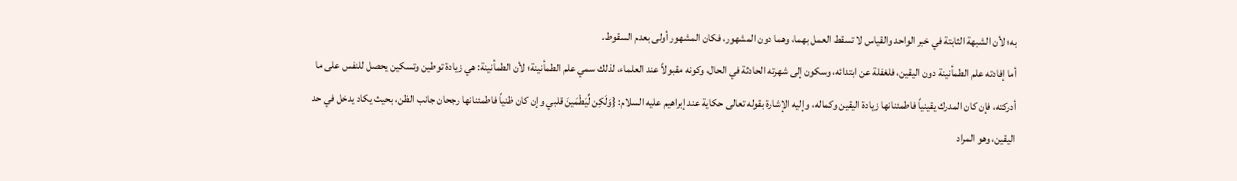به؛ لأن الشبهة الثابتة في خبر الواحد والقياس لا تسقط العمل بهما، وهما دون المشهور، فكان المشهور أولى بعدم السقوط.
أما إفادته علم الطمأنينة دون اليقين، فلغفلة عن ابتدائه، وسكون إلى شهرته الحادثة في الحال، وكونه مقبولاً عند العلماء، لذلك سمي علم الطمأنينة؛ لأن الطمأنينة: هي زيادة توطين وتسكين يحصل للنفس على ما أدركته، فإن كان المدرك يقينياً فاطمئنانها زيادة اليقين وكماله، وإليه الإشارة بقوله تعالى حكاية عند إبراهيم عليه السلام: {وَلَكِن لِّيَطْمَينَ قلبي وإن كان ظنياً فاطمئنانها رجحان جانب الظن، بحيث يكاد يدخل في حد اليقين، وهو المراد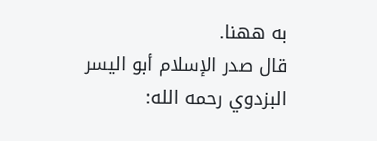به ههنا.
قال صدر الإسلام أبو اليسر البزدوي رحمه الله: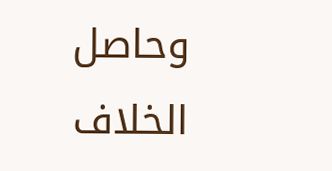وحاصل الخلاف